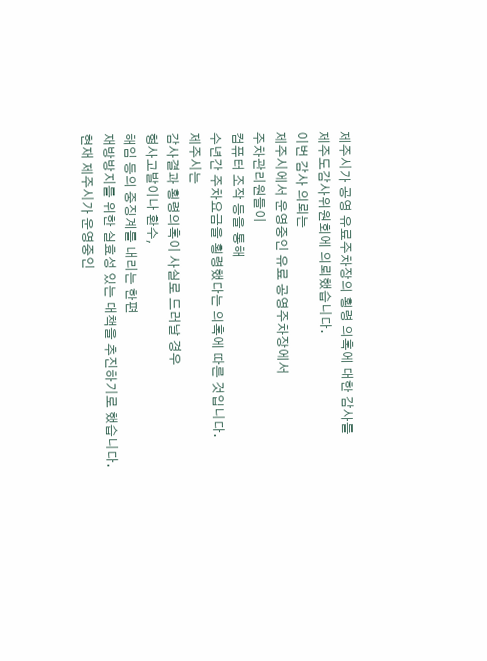제주시가 공영 유료주차장의 횡령 의혹에 대한 감사를
제주도감사위원회에 의뢰했습니다.
이번 감사 의뢰는
제주시에서 운영중인 유료 공영주차장에서
주차관리원들이
컴퓨터 조작 등을 통해
수년간 주차요금을 횡령했다는 의혹에 따른 것입니다.
제주시는
감사결과 횡령의혹이 사실로 드러날 경우
형사고발이나 환수,
해임 등의 중징계를 내리는 한편
재방방지를 위한 실효성 있는 대책을 추진하기로 했습니다.
현재 제주시가 운영중인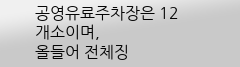공영유료주차장은 12개소이며,
올들어 전체징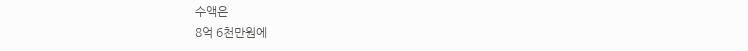수액은
8억 6천만원에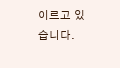이르고 있습니다.